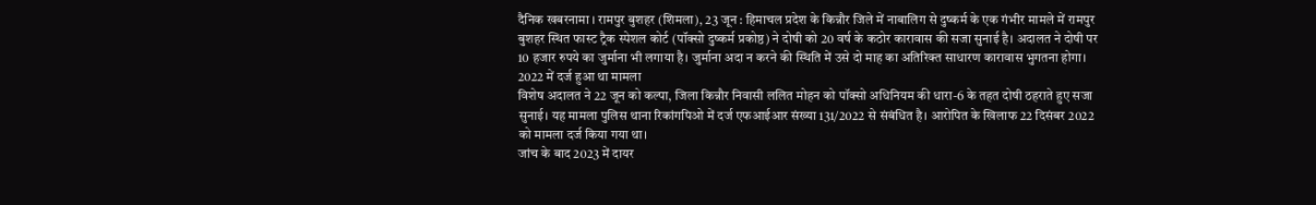दैनिक खबरनामा । रामपुर बुशहर (शिमला), 23 जून : हिमाचल प्रदेश के किन्नौर जिले में नाबालिग से दुष्कर्म के एक गंभीर मामले में रामपुर बुशहर स्थित फास्ट ट्रैक स्पेशल कोर्ट (पॉक्सो दुष्कर्म प्रकोष्ठ) ने दोषी को 20 वर्ष के कठोर कारावास की सजा सुनाई है। अदालत ने दोषी पर 10 हजार रुपये का जुर्माना भी लगाया है। जुर्माना अदा न करने की स्थिति में उसे दो माह का अतिरिक्त साधारण कारावास भुगतना होगा।
2022 में दर्ज हुआ था मामला
विशेष अदालत ने 22 जून को कल्पा, जिला किन्नौर निवासी ललित मोहन को पॉक्सो अधिनियम की धारा-6 के तहत दोषी ठहराते हुए सजा सुनाई। यह मामला पुलिस थाना रिकांगपिओ में दर्ज एफआईआर संख्या 131/2022 से संबंधित है। आरोपित के खिलाफ 22 दिसंबर 2022 को मामला दर्ज किया गया था।
जांच के बाद 2023 में दायर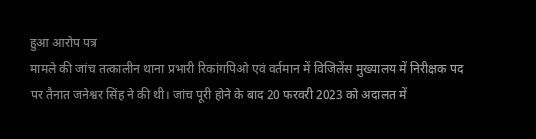हुआ आरोप पत्र
मामले की जांच तत्कालीन थाना प्रभारी रिकांगपिओ एवं वर्तमान में विजिलेंस मुख्यालय में निरीक्षक पद पर तैनात जनेश्वर सिंह ने की थी। जांच पूरी होने के बाद 20 फरवरी 2023 को अदालत में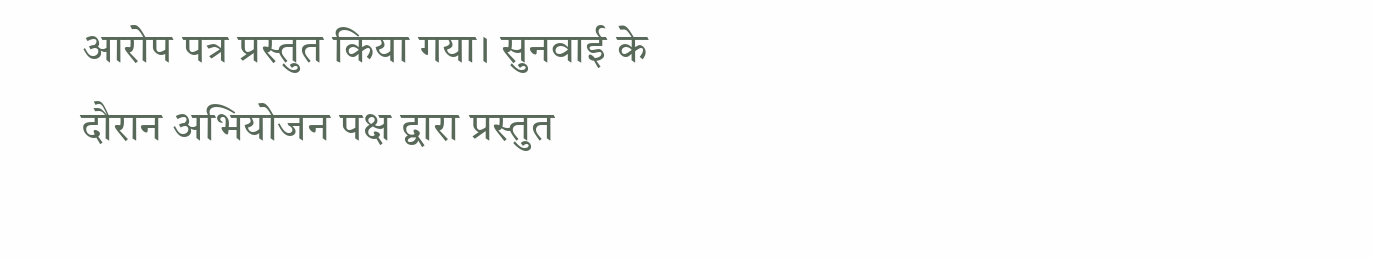आरोप पत्र प्रस्तुत किया गया। सुनवाई के दौरान अभियोजन पक्ष द्वारा प्रस्तुत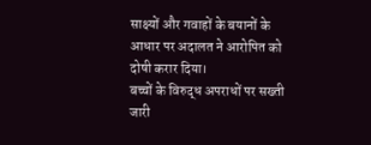साक्ष्यों और गवाहों के बयानों के आधार पर अदालत ने आरोपित को दोषी करार दिया।
बच्चों के विरुद्ध अपराधों पर सख्ती जारी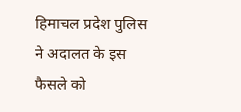हिमाचल प्रदेश पुलिस ने अदालत के इस फैसले को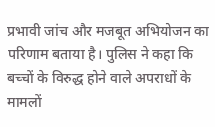प्रभावी जांच और मजबूत अभियोजन का परिणाम बताया है। पुलिस ने कहा कि बच्चों के विरुद्ध होने वाले अपराधों के मामलों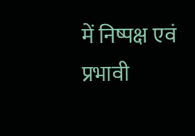में निष्पक्ष एवं प्रभावी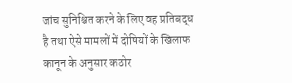जांच सुनिश्चित करने के लिए वह प्रतिबद्ध है तथा ऐसे मामलों में दोषियों के खिलाफ कानून के अनुसार कठोर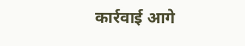कार्रवाई आगे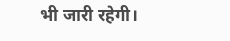भी जारी रहेगी।